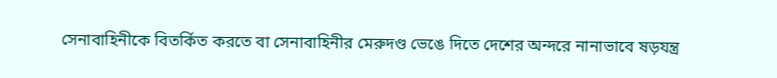সেনাবাহিনীকে বিতর্কিত করতে বা সেনাবাহিনীর মেরুদণ্ড ভেঙে দিতে দেশের অন্দরে নানাভাবে ষড়যন্ত্র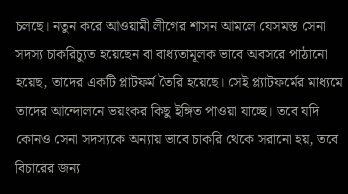চলছে। নতুন করে আওয়ামী লীগের শাসন আমলে যেসমস্ত সেনা সদস্য চাকরিচ্যুত হয়েছেন বা বাধ্যতামূলক ভাবে অবসরে পাঠানো হয়েছ, তাদের একটি প্লাটফর্ম তৈরি হয়েছে। সেই প্ল্যাটফর্মের মাধ্যমে তাদের আন্দোলনে ভয়ংকর কিছু ইঙ্গিত পাওয়া যাচ্ছে। তবে যদি কোনও সেনা সদস্যকে অন্যায় ভাবে চাকরি থেকে সরানো হয়, তবে বিচারের জন্য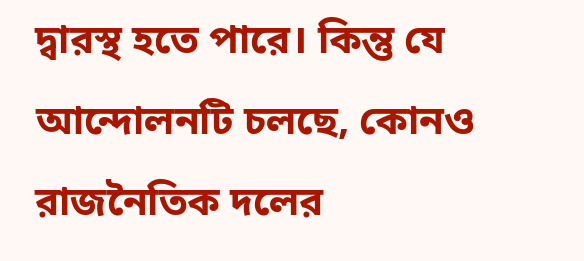দ্বারস্থ হতে পারে। কিন্তু যে আন্দোলনটি চলছে, কোনও রাজনৈতিক দলের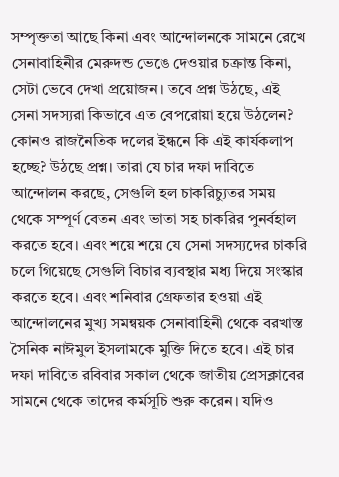সম্পৃক্ততা আছে কিনা এবং আন্দোলনকে সামনে রেখে সেনাবাহিনীর মেরুদন্ড ভেঙে দেওয়ার চক্রান্ত কিনা, সেটা ভেবে দেখা প্রয়োজন। তবে প্রশ্ন উঠছে, এই সেনা সদস্যরা কিভাবে এত বেপরোয়া হয়ে উঠলেন? কোনও রাজনৈতিক দলের ইন্ধনে কি এই কার্যকলাপ হচ্ছে? উঠছে প্রশ্ন। তারা যে চার দফা দাবিতে আন্দোলন করছে, সেগুলি হল চাকরিচ্যুতর সময় থেকে সম্পূর্ণ বেতন এবং ভাতা সহ চাকরির পুনর্বহাল করতে হবে। এবং শয়ে শয়ে যে সেনা সদস্যদের চাকরি চলে গিয়েছে সেগুলি বিচার ব্যবস্থার মধ্য দিয়ে সংস্কার করতে হবে। এবং শনিবার গ্রেফতার হওয়া এই আন্দোলনের মুখ্য সমন্বয়ক সেনাবাহিনী থেকে বরখাস্ত সৈনিক নাঈমুল ইসলামকে মুক্তি দিতে হবে। এই চার দফা দাবিতে রবিবার সকাল থেকে জাতীয় প্রেসক্লাবের সামনে থেকে তাদের কর্মসূচি শুরু করেন। যদিও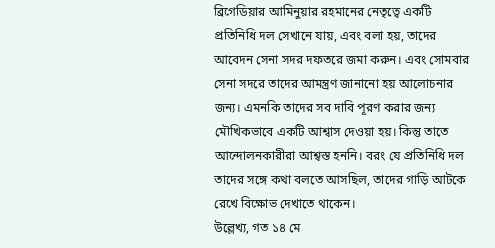ব্রিগেডিয়ার আমিনুয়ার রহমানের নেতৃত্বে একটি প্রতিনিধি দল সেখানে যায়, এবং বলা হয়, তাদের আবেদন সেনা সদর দফতরে জমা করুন। এবং সোমবার সেনা সদরে তাদের আমন্ত্রণ জানানো হয় আলোচনার জন্য। এমনকি তাদের সব দাবি পূরণ করার জন্য মৌখিকভাবে একটি আশ্বাস দেওয়া হয়। কিন্তু তাতে আন্দোলনকারীরা আশ্বস্ত হননি। বরং যে প্রতিনিধি দল তাদের সঙ্গে কথা বলতে আসছিল, তাদের গাড়ি আটকে রেখে বিক্ষোভ দেখাতে থাকেন।
উল্লেখ্য, গত ১৪ মে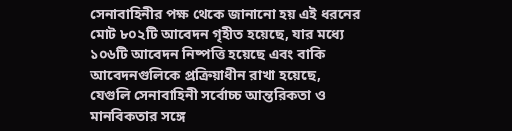সেনাবাহিনীর পক্ষ থেকে জানানো হয় এই ধরনের মোট ৮০২টি আবেদন গৃহীত হয়েছে, যার মধ্যে ১০৬টি আবেদন নিষ্পত্তি হয়েছে এবং বাকি আবেদনগুলিকে প্রক্রিয়াধীন রাখা হয়েছে, যেগুলি সেনাবাহিনী সর্বোচ্চ আন্তরিকতা ও মানবিকতার সঙ্গে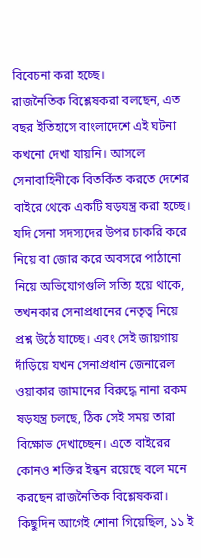বিবেচনা করা হচ্ছে।
রাজনৈতিক বিশ্লেষকরা বলছেন, এত বছর ইতিহাসে বাংলাদেশে এই ঘটনা কখনো দেখা যায়নি। আসলে সেনাবাহিনীকে বিতর্কিত করতে দেশের বাইরে থেকে একটি ষড়যন্ত্র করা হচ্ছে। যদি সেনা সদস্যদের উপর চাকরি করে নিয়ে বা জোর করে অবসরে পাঠানো নিয়ে অভিযোগগুলি সত্যি হয়ে থাকে, তখনকার সেনাপ্রধানের নেতৃত্ব নিয়ে প্রশ্ন উঠে যাচ্ছে। এবং সেই জায়গায় দাঁড়িয়ে যখন সেনাপ্রধান জেনারেল ওয়াকার জামানের বিরুদ্ধে নানা রকম ষড়যন্ত্র চলছে, ঠিক সেই সময় তারা বিক্ষোভ দেখাচ্ছেন। এতে বাইরের কোনও শক্তির ইন্ধন রয়েছে বলে মনে করছেন রাজনৈতিক বিশ্লেষকরা।
কিছুদিন আগেই শোনা গিয়েছিল, ১১ ই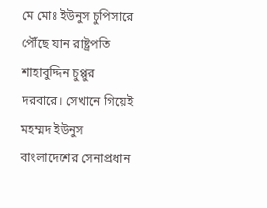মে মোঃ ইউনুস চুপিসারে পৌঁছে যান রাষ্ট্রপতি শাহাবুদ্দিন চুপ্পুর দরবারে। সেখানে গিয়েই মহম্মদ ইউনুস বাংলাদেশের সেনাপ্রধান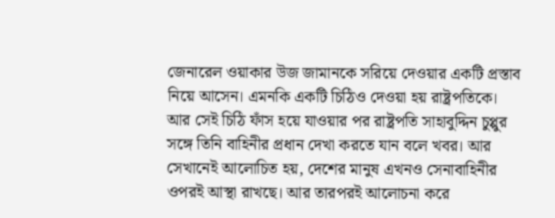জেনারেল ওয়াকার উজ জামানকে সরিয়ে দেওয়ার একটি প্রস্তাব নিয়ে আসেন। এমনকি একটি চিঠিও দেওয়া হয় রাষ্ট্রপতিকে। আর সেই চিঠি ফাঁস হয়ে যাওয়ার পর রাষ্ট্রপতি সাহাবুদ্দিন চুপ্পুর সঙ্গে তিনি বাহিনীর প্রধান দেখা করতে যান বলে খবর। আর সেখানেই আলোচিত হয়, দেশের মানুষ এখনও সেনাবাহিনীর ওপরই আস্থা রাখছে। আর তারপরই আলোচনা করে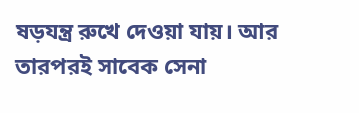ষড়যন্ত্র রুখে দেওয়া যায়। আর তারপরই সাবেক সেনা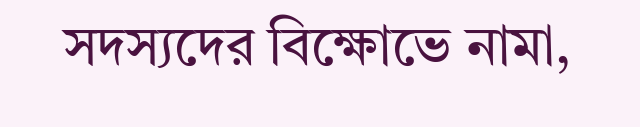সদস্যদের বিক্ষোভে নামা,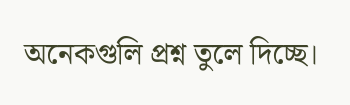অনেকগুলি প্রশ্ন তুলে দিচ্ছে।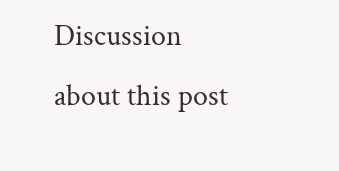Discussion about this post